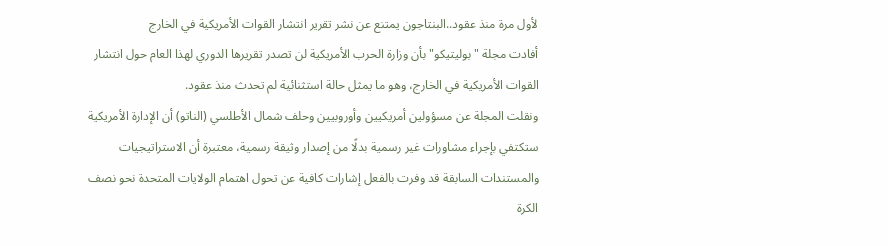لأول مرة منذ عقود..البنتاجون يمتنع عن نشر تقرير انتشار القوات الأمريكية في الخارج
أفادت مجلة "بوليتيكو" بأن وزارة الحرب الأمريكية لن تصدر تقريرها الدوري لهذا العام حول انتشار القوات الأمريكية في الخارج، وهو ما يمثل حالة استثنائية لم تحدث منذ عقود.
ونقلت المجلة عن مسؤولين أمريكيين وأوروبيين وحلف شمال الأطلسي (الناتو) أن الإدارة الأمريكية ستكتفي بإجراء مشاورات غير رسمية بدلًا من إصدار وثيقة رسمية، معتبرة أن الاستراتيجيات والمستندات السابقة قد وفرت بالفعل إشارات كافية عن تحول اهتمام الولايات المتحدة نحو نصف الكرة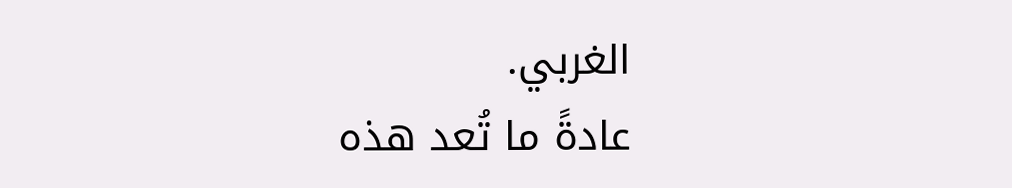الغربي.
عادةً ما تُعد هذه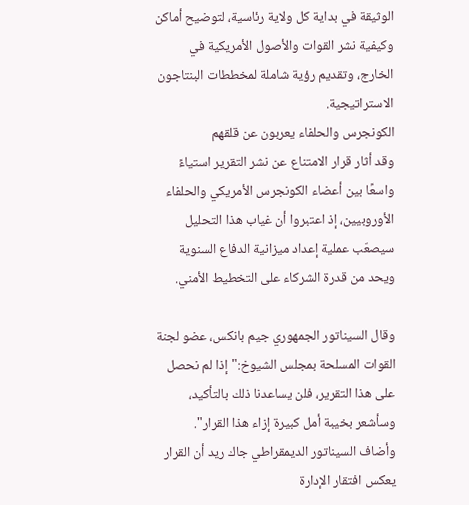الوثيقة في بداية كل ولاية رئاسية، لتوضيح أماكن وكيفية نشر القوات والأصول الأمريكية في الخارج، وتقديم رؤية شاملة لمخططات البنتاجون الاستراتيجية.
الكونجرس والحلفاء يعربون عن قلقهم
وقد أثار قرار الامتناع عن نشر التقرير استياءً واسعًا بين أعضاء الكونجرس الأمريكي والحلفاء الأوروبيين، إذ اعتبروا أن غياب هذا التحليل سيصعّب عملية إعداد ميزانية الدفاع السنوية ويحد من قدرة الشركاء على التخطيط الأمني.

وقال السيناتور الجمهوري جيم بانكس، عضو لجنة القوات المسلحة بمجلس الشيوخ:"إذا لم نحصل على هذا التقرير، فلن يساعدنا ذلك بالتأكيد، وسأشعر بخيبة أمل كبيرة إزاء هذا القرار".
وأضاف السيناتور الديمقراطي جاك ريد أن القرار يعكس افتقار الإدارة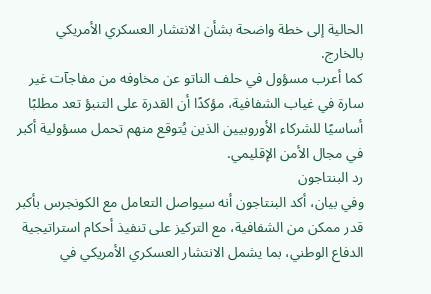الحالية إلى خطة واضحة بشأن الانتشار العسكري الأمريكي بالخارج.
كما أعرب مسؤول في حلف الناتو عن مخاوفه من مفاجآت غير سارة في غياب الشفافية، مؤكدًا أن القدرة على التنبؤ تعد مطلبًا أساسيًا للشركاء الأوروبيين الذين يُتوقع منهم تحمل مسؤولية أكبر في مجال الأمن الإقليمي.
رد البنتاجون
وفي بيان، أكد البنتاجون أنه سيواصل التعامل مع الكونجرس بأكبر قدر ممكن من الشفافية، مع التركيز على تنفيذ أحكام استراتيجية الدفاع الوطني، بما يشمل الانتشار العسكري الأمريكي في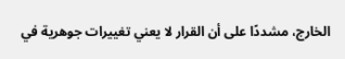الخارج، مشددًا على أن القرار لا يعني تغييرات جوهرية في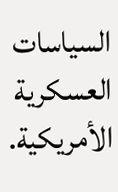السياسات العسكرية الأمريكية.